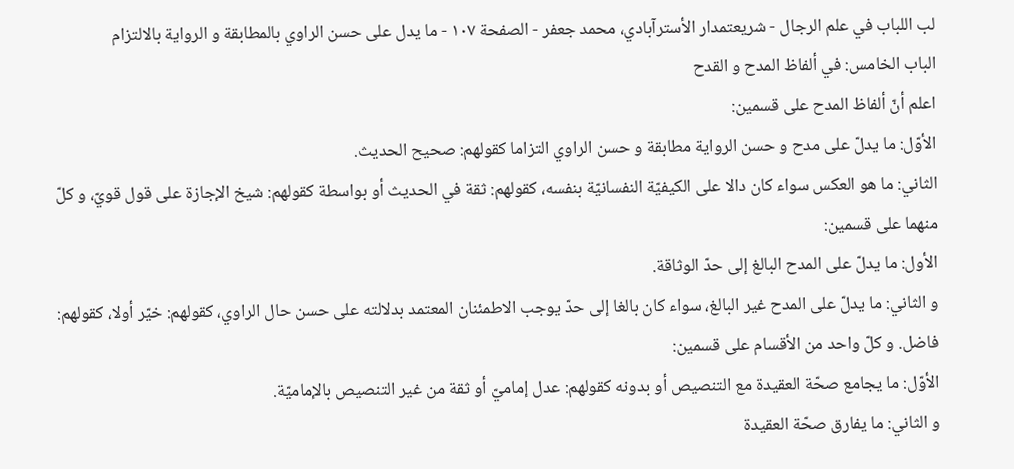لب اللباب في علم الرجال - شريعتمدار الأسترآبادي، محمد جعفر - الصفحة ١٠٧ - ما يدل على حسن الراوي بالمطابقة و الرواية بالالتزام
الباب الخامس: في ألفاظ المدح و القدح
اعلم أنّ ألفاظ المدح على قسمين:
الأوّل: ما يدلّ على مدح و حسن الرواية مطابقة و حسن الراوي التزاما كقولهم: صحيح الحديث.
الثاني: ما هو العكس سواء كان دالا على الكيفيّة النفسانيّة بنفسه، كقولهم: ثقة في الحديث أو بواسطة كقولهم: شيخ الإجازة على قول قويّ، و كلّ منهما على قسمين:
الأول: ما يدلّ على المدح البالغ إلى حدّ الوثاقة.
و الثاني: ما يدلّ على المدح غير البالغ، سواء كان بالغا إلى حدّ يوجب الاطمئنان المعتمد بدلالته على حسن حال الراوي، كقولهم: خيّر أولا، كقولهم: فاضل. و كلّ واحد من الأقسام على قسمين:
الأوّل: ما يجامع صحّة العقيدة مع التنصيص أو بدونه كقولهم: عدل إماميّ أو ثقة من غير التنصيص بالإماميّة.
و الثاني: ما يفارق صحّة العقيدة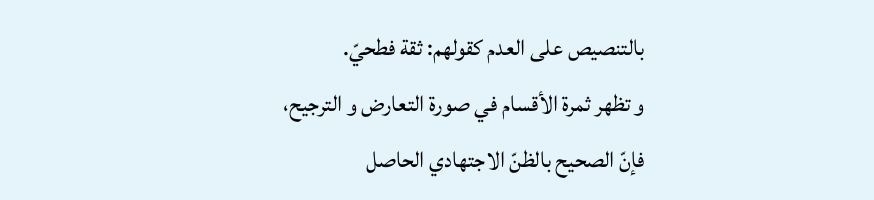بالتنصيص على العدم كقولهم: ثقة فطحيّ.
و تظهر ثمرة الأقسام في صورة التعارض و الترجيح، فإنّ الصحيح بالظنّ الاجتهادي الحاصل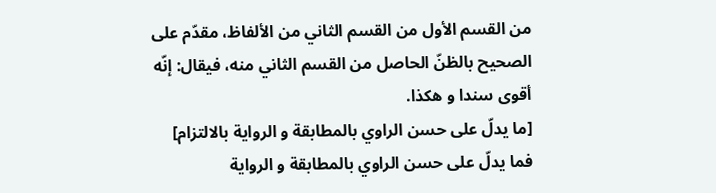من القسم الأول من القسم الثاني من الألفاظ، مقدّم على الصحيح بالظنّ الحاصل من القسم الثاني منه، فيقال: إنّه أقوى سندا و هكذا.
[ما يدلّ على حسن الراوي بالمطابقة و الرواية بالالتزام]
فما يدلّ على حسن الراوي بالمطابقة و الرواية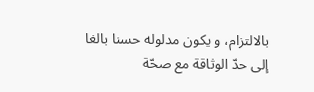بالالتزام، و يكون مدلوله حسنا بالغا إلى حدّ الوثاقة مع صحّة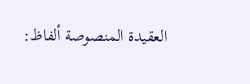العقيدة المنصوصة ألفاظ: